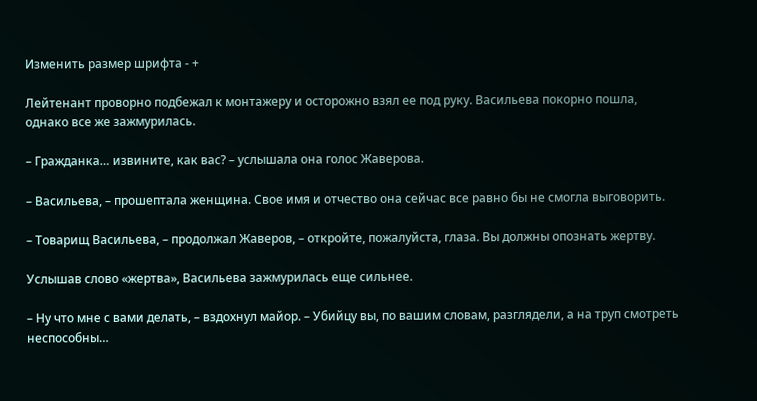Изменить размер шрифта - +

Лейтенант проворно подбежал к монтажеру и осторожно взял ее под руку. Васильева покорно пошла, однако все же зажмурилась.

– Гражданка… извините, как вас? – услышала она голос Жаверова.

– Васильева, – прошептала женщина. Свое имя и отчество она сейчас все равно бы не смогла выговорить.

– Товарищ Васильева, – продолжал Жаверов, – откройте, пожалуйста, глаза. Вы должны опознать жертву.

Услышав слово «жертва», Васильева зажмурилась еще сильнее.

– Ну что мне с вами делать, – вздохнул майор. – Убийцу вы, по вашим словам, разглядели, а на труп смотреть неспособны…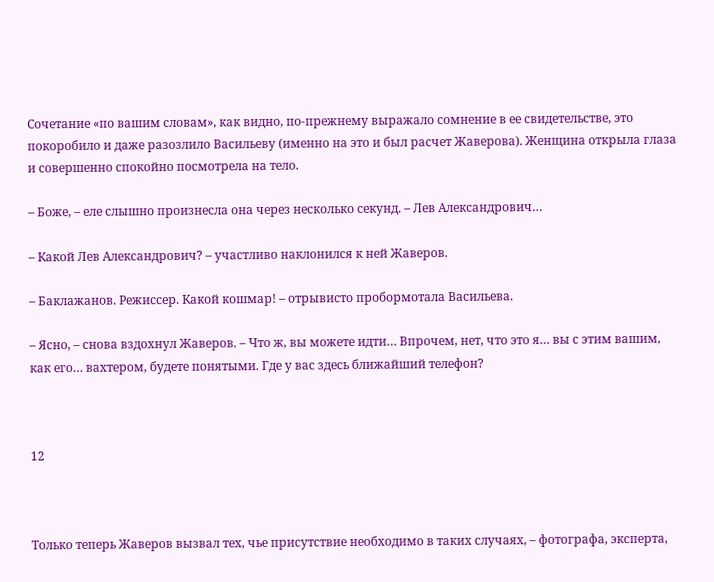Сочетание «по вашим словам», как видно, по-прежнему выражало сомнение в ее свидетельстве, это покоробило и даже разозлило Васильеву (именно на это и был расчет Жаверова). Женщина открыла глаза и совершенно спокойно посмотрела на тело.

– Боже, – еле слышно произнесла она через несколько секунд. – Лев Александрович…

– Какой Лев Александрович? – участливо наклонился к ней Жаверов.

– Баклажанов. Режиссер. Какой кошмар! – отрывисто пробормотала Васильева.

– Ясно, – снова вздохнул Жаверов. – Что ж, вы можете идти… Впрочем, нет, что это я… вы с этим вашим, как его… вахтером, будете понятыми. Где у вас здесь ближайший телефон?



12



Только теперь Жаверов вызвал тех, чье присутствие необходимо в таких случаях, – фотографа, эксперта,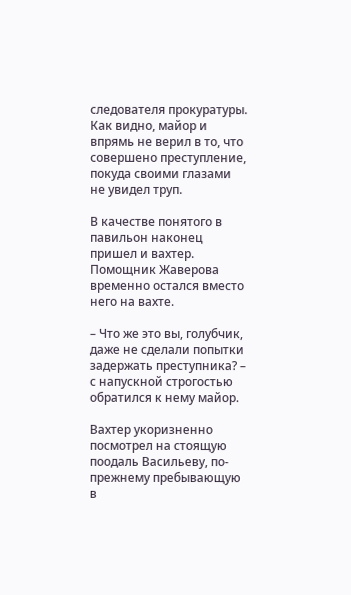следователя прокуратуры. Как видно, майор и впрямь не верил в то, что совершено преступление, покуда своими глазами не увидел труп.

В качестве понятого в павильон наконец пришел и вахтер. Помощник Жаверова временно остался вместо него на вахте.

– Что же это вы, голубчик, даже не сделали попытки задержать преступника? – с напускной строгостью обратился к нему майор.

Вахтер укоризненно посмотрел на стоящую поодаль Васильеву, по-прежнему пребывающую в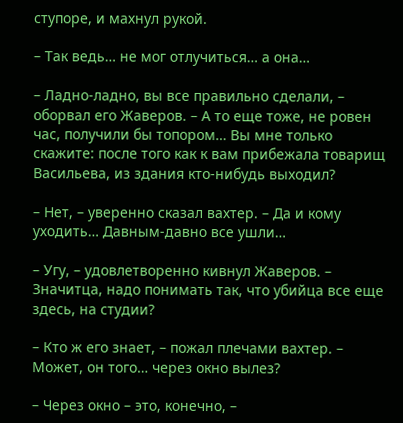ступоре, и махнул рукой.

– Так ведь… не мог отлучиться… а она…

– Ладно-ладно, вы все правильно сделали, – оборвал его Жаверов. – А то еще тоже, не ровен час, получили бы топором… Вы мне только скажите: после того как к вам прибежала товарищ Васильева, из здания кто-нибудь выходил?

– Нет, – уверенно сказал вахтер. – Да и кому уходить… Давным-давно все ушли…

– Угу, – удовлетворенно кивнул Жаверов. – Значитца, надо понимать так, что убийца все еще здесь, на студии?

– Кто ж его знает, – пожал плечами вахтер. – Может, он того… через окно вылез?

– Через окно – это, конечно, –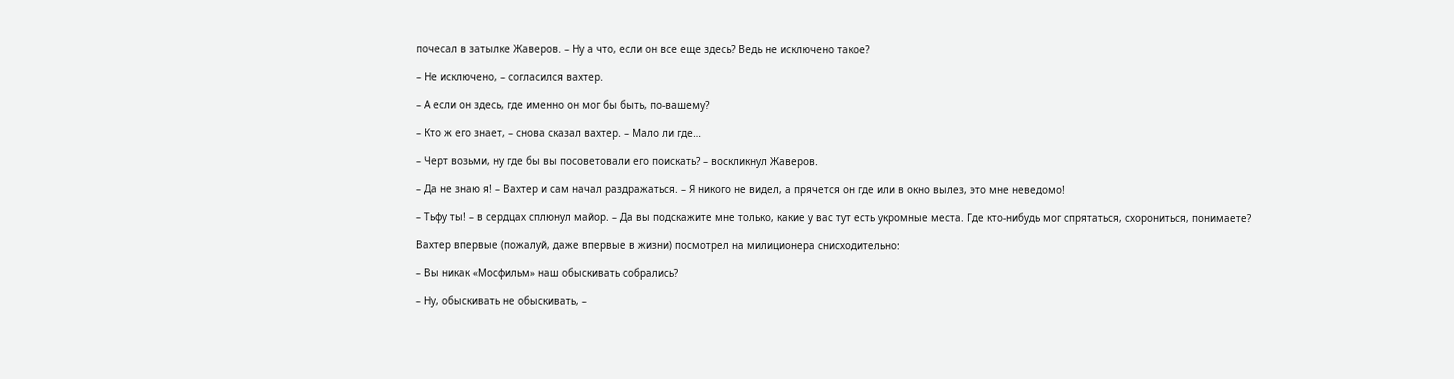почесал в затылке Жаверов. – Ну а что, если он все еще здесь? Ведь не исключено такое?

– Не исключено, – согласился вахтер.

– А если он здесь, где именно он мог бы быть, по-вашему?

– Кто ж его знает, – снова сказал вахтер. – Мало ли где…

– Черт возьми, ну где бы вы посоветовали его поискать? – воскликнул Жаверов.

– Да не знаю я! – Вахтер и сам начал раздражаться. – Я никого не видел, а прячется он где или в окно вылез, это мне неведомо!

– Тьфу ты! – в сердцах сплюнул майор. – Да вы подскажите мне только, какие у вас тут есть укромные места. Где кто-нибудь мог спрятаться, схорониться, понимаете?

Вахтер впервые (пожалуй, даже впервые в жизни) посмотрел на милиционера снисходительно:

– Вы никак «Мосфильм» наш обыскивать собрались?

– Ну, обыскивать не обыскивать, –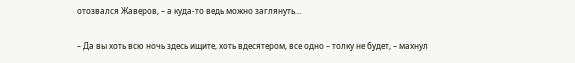отозвался Жаверов, – а куда-то ведь можно заглянуть…

– Да вы хоть всю ночь здесь ищите, хоть вдесятером, все одно – толку не будет, – махнул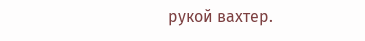рукой вахтер.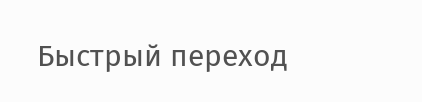Быстрый переход